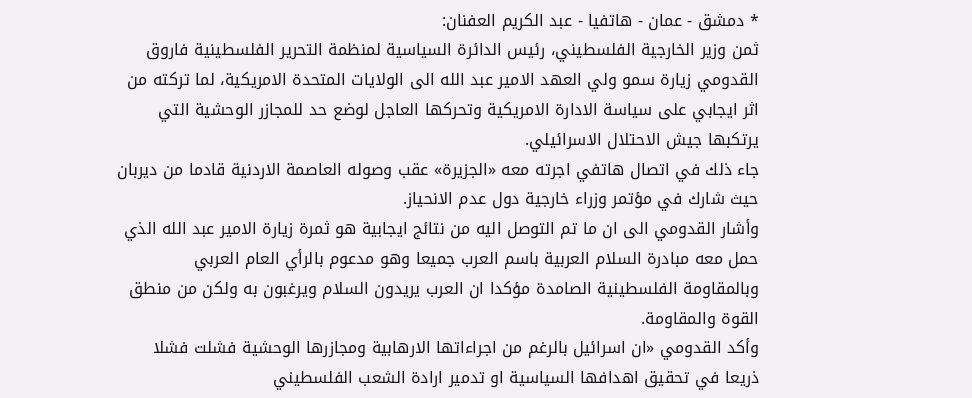* دمشق - عمان - هاتفيا - عبد الكريم العفنان:
ثمن وزير الخارجية الفلسطيني، رئيس الدائرة السياسية لمنظمة التحرير الفلسطينية فاروق القدومي زيارة سمو ولي العهد الامير عبد الله الى الولايات المتحدة الامريكية، لما تركته من اثر ايجابي على سياسة الادارة الامريكية وتحركها العاجل لوضع حد للمجازر الوحشية التي يرتكبها جيش الاحتلال الاسرائيلي.
جاء ذلك في اتصال هاتفي اجرته معه «الجزيرة» عقب وصوله العاصمة الاردنية قادما من ديربان حيث شارك في مؤتمر وزراء خارجية دول عدم الانحياز.
وأشار القدومي الى ان ما تم التوصل اليه من نتائج ايجابية هو ثمرة زيارة الامير عبد الله الذي حمل معه مبادرة السلام العربية باسم العرب جميعا وهو مدعوم بالرأي العام العربي وبالمقاومة الفلسطينية الصامدة مؤكدا ان العرب يريدون السلام ويرغبون به ولكن من منطق القوة والمقاومة.
وأكد القدومي «ان اسرائيل بالرغم من اجراءاتها الارهابية ومجازرها الوحشية فشلت فشلا ذريعا في تحقيق اهدافها السياسية او تدمير ارادة الشعب الفلسطيني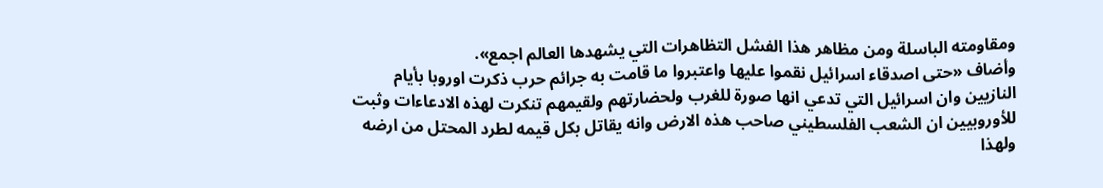ومقاومته الباسلة ومن مظاهر هذا الفشل التظاهرات التي يشهدها العالم اجمع».
وأضاف «حتى اصدقاء اسرائيل نقموا عليها واعتبروا ما قامت به جرائم حرب ذكرت اوروبا بأيام النازيين وان اسرائيل التي تدعي انها صورة للغرب ولحضارتهم ولقيمهم تنكرت لهذه الادعاءات وثبت للأوروبيين ان الشعب الفلسطيني صاحب هذه الارض وانه يقاتل بكل قيمه لطرد المحتل من ارضه ولهذا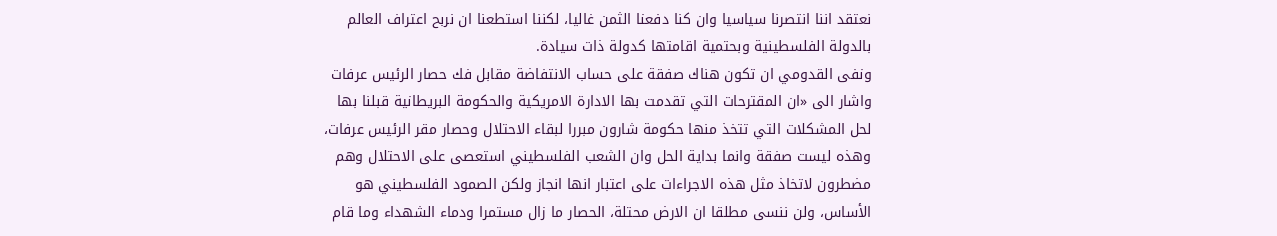نعتقد اننا انتصرنا سياسيا وان كنا دفعنا الثمن غاليا، لكننا استطعنا ان نربح اعتراف العالم بالدولة الفلسطينية وبحتمية اقامتها كدولة ذات سيادة.
ونفى القدومي ان تكون هناك صفقة على حساب الانتفاضة مقابل فك حصار الرئيس عرفات واشار الى «ان المقترحات التي تقدمت بها الادارة الامريكية والحكومة البريطانية قبلنا بها لحل المشكلات التي تتخذ منها حكومة شارون مبررا لبقاء الاحتلال وحصار مقر الرئيس عرفات، وهذه ليست صفقة وانما بداية الحل وان الشعب الفلسطيني استعصى على الاحتلال وهم مضطرون لاتخاذ مثل هذه الاجراءات على اعتبار انها انجاز ولكن الصمود الفلسطيني هو الأساس، ولن ننسى مطلقا ان الارض محتلة، الحصار ما زال مستمرا ودماء الشهداء وما قام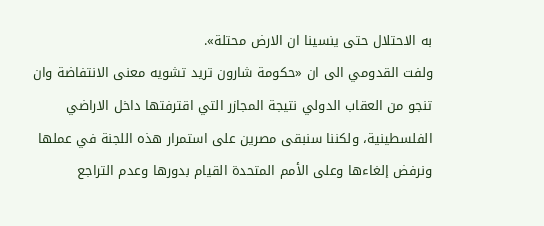به الاحتلال حتى ينسينا ان الارض محتلة».
ولفت القدومي الى ان «حكومة شارون تريد تشويه معنى الانتفاضة وان تنجو من العقاب الدولي نتيجة المجازر التي اقترفتها داخل الاراضي الفلسطينية، ولكننا سنبقى مصرين على استمرار هذه اللجنة في عملها ونرفض إلغاءها وعلى الأمم المتحدة القيام بدورها وعدم التراجع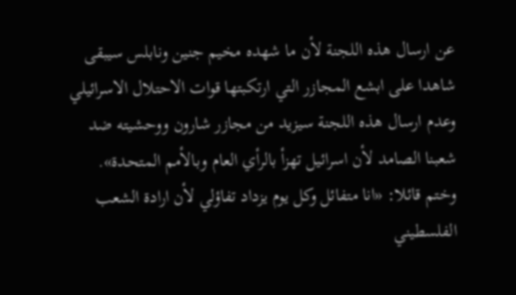عن ارسال هذه اللجنة لأن ما شهده مخيم جنين ونابلس سيبقى شاهدا على ابشع المجازر التي ارتكبتها قوات الاحتلال الاسرائيلي وعدم ارسال هذه اللجنة سيزيد من مجازر شارون ووحشيته ضد شعبنا الصامد لأن اسرائيل تهزأ بالرأي العام وبالأمم المتحدة».
وختم قائلا: «انا متفائل وكل يوم يزداد تفاؤلي لأن ارادة الشعب الفلسطيني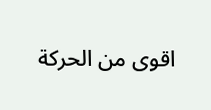اقوى من الحركة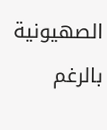الصهيونية بالرغم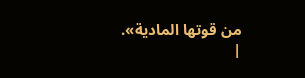من قوتها المادية».
|